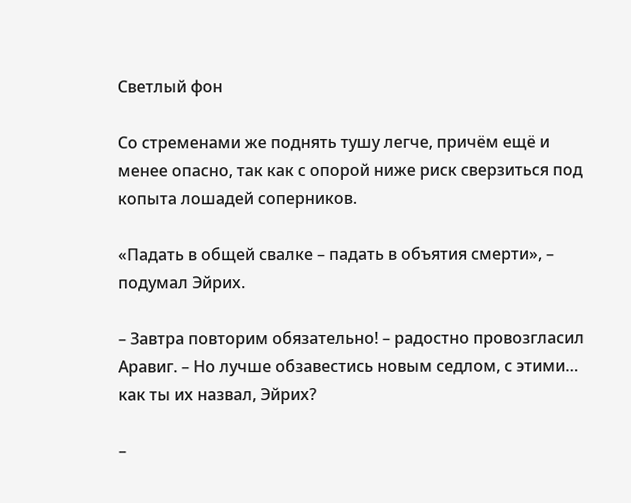Светлый фон

Со стременами же поднять тушу легче, причём ещё и менее опасно, так как с опорой ниже риск сверзиться под копыта лошадей соперников.

«Падать в общей свалке – падать в объятия смерти», – подумал Эйрих.

– Завтра повторим обязательно! – радостно провозгласил Аравиг. – Но лучше обзавестись новым седлом, с этими… как ты их назвал, Эйрих?

–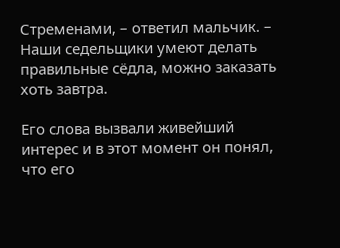Стременами, – ответил мальчик. – Наши седельщики умеют делать правильные сёдла, можно заказать хоть завтра.

Его слова вызвали живейший интерес и в этот момент он понял, что его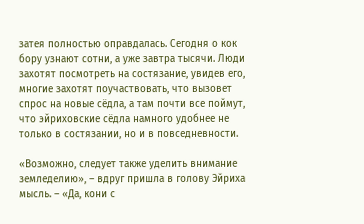затея полностью оправдалась. Сегодня о кок бору узнают сотни, а уже завтра тысячи. Люди захотят посмотреть на состязание, увидев его, многие захотят поучаствовать, что вызовет спрос на новые сёдла, а там почти все поймут, что эйриховские сёдла намного удобнее не только в состязании, но и в повседневности.

«Возможно, следует также уделить внимание земледелию», – вдруг пришла в голову Эйриха мысль. – «Да, кони с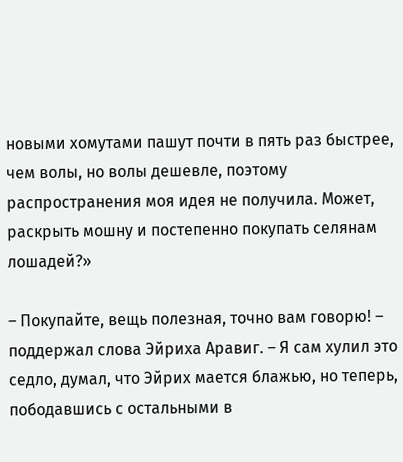новыми хомутами пашут почти в пять раз быстрее, чем волы, но волы дешевле, поэтому распространения моя идея не получила. Может, раскрыть мошну и постепенно покупать селянам лошадей?»

– Покупайте, вещь полезная, точно вам говорю! – поддержал слова Эйриха Аравиг. – Я сам хулил это седло, думал, что Эйрих мается блажью, но теперь, пободавшись с остальными в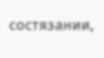состязании,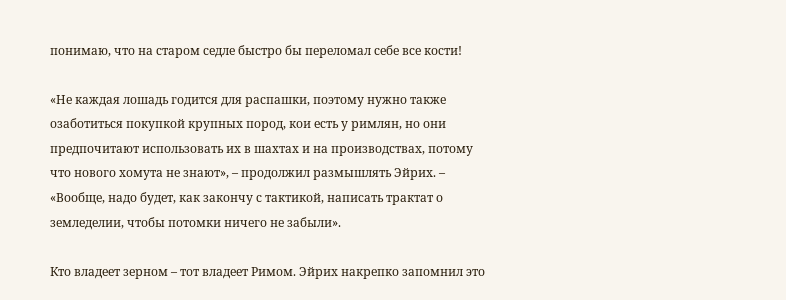понимаю, что на старом седле быстро бы переломал себе все кости!

«Не каждая лошадь годится для распашки, поэтому нужно также озаботиться покупкой крупных пород, кои есть у римлян, но они предпочитают использовать их в шахтах и на производствах, потому что нового хомута не знают», – продолжил размышлять Эйрих. – «Вообще, надо будет, как закончу с тактикой, написать трактат о земледелии, чтобы потомки ничего не забыли».

Кто владеет зерном – тот владеет Римом. Эйрих накрепко запомнил это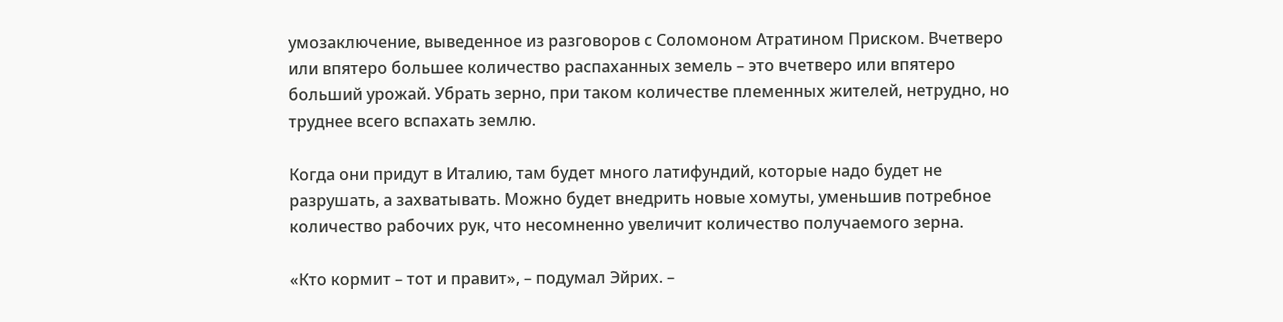умозаключение, выведенное из разговоров с Соломоном Атратином Приском. Вчетверо или впятеро большее количество распаханных земель – это вчетверо или впятеро больший урожай. Убрать зерно, при таком количестве племенных жителей, нетрудно, но труднее всего вспахать землю.

Когда они придут в Италию, там будет много латифундий, которые надо будет не разрушать, а захватывать. Можно будет внедрить новые хомуты, уменьшив потребное количество рабочих рук, что несомненно увеличит количество получаемого зерна.

«Кто кормит – тот и правит», – подумал Эйрих. –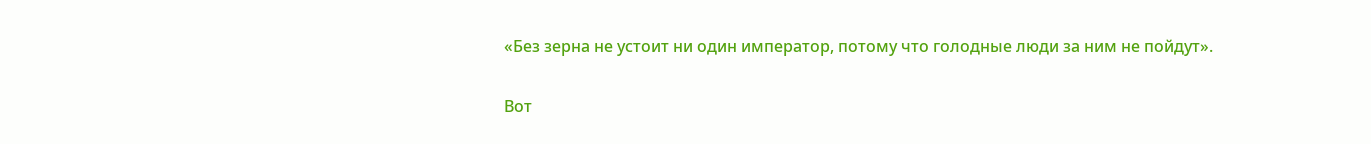«Без зерна не устоит ни один император, потому что голодные люди за ним не пойдут».

Вот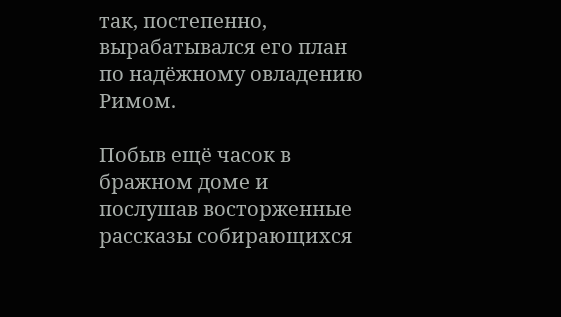так, постепенно, вырабатывался его план по надёжному овладению Римом.

Побыв ещё часок в бражном доме и послушав восторженные рассказы собирающихся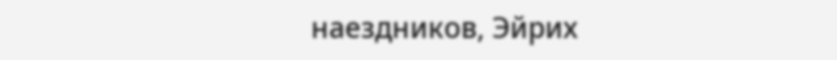наездников, Эйрих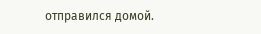отправился домой.